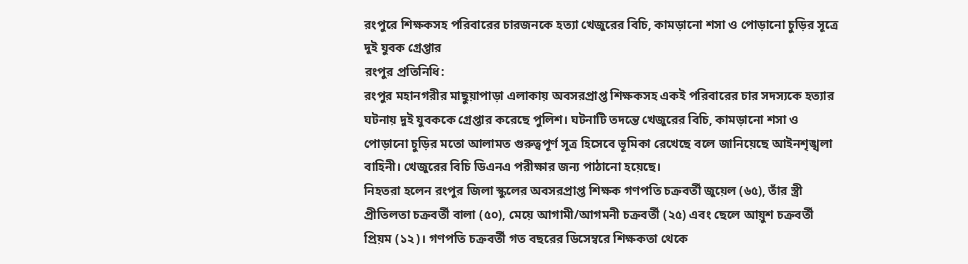রংপুরে শিক্ষকসহ পরিবারের চারজনকে হত্যা খেজুরের বিচি, কামড়ানো শসা ও পোড়ানো চুড়ির সূত্রে দুই যুবক গ্রেপ্তার
রংপুর প্রতিনিধি:
রংপুর মহানগরীর মাছুয়াপাড়া এলাকায় অবসরপ্রাপ্ত শিক্ষকসহ একই পরিবারের চার সদস্যকে হত্যার ঘটনায় দুই যুবককে গ্রেপ্তার করেছে পুলিশ। ঘটনাটি তদন্তে খেজুরের বিচি, কামড়ানো শসা ও পোড়ানো চুড়ির মতো আলামত গুরুত্বপূর্ণ সূত্র হিসেবে ভূমিকা রেখেছে বলে জানিয়েছে আইনশৃঙ্খলা বাহিনী। খেজুরের বিচি ডিএনএ পরীক্ষার জন্য পাঠানো হয়েছে।
নিহতরা হলেন রংপুর জিলা স্কুলের অবসরপ্রাপ্ত শিক্ষক গণপতি চক্রবর্তী জুয়েল (৬৫), তাঁর স্ত্রী প্রীতিলতা চক্রবর্তী বালা (৫০), মেয়ে আগামী/আগমনী চক্রবর্তী (২৫) এবং ছেলে আয়ুশ চক্রবর্তী প্রিয়ম (১২)। গণপতি চক্রবর্তী গত বছরের ডিসেম্বরে শিক্ষকতা থেকে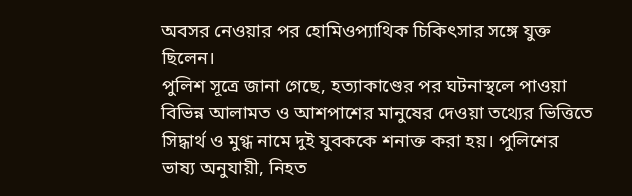অবসর নেওয়ার পর হোমিওপ্যাথিক চিকিৎসার সঙ্গে যুক্ত ছিলেন।
পুলিশ সূত্রে জানা গেছে, হত্যাকাণ্ডের পর ঘটনাস্থলে পাওয়া বিভিন্ন আলামত ও আশপাশের মানুষের দেওয়া তথ্যের ভিত্তিতে সিদ্ধার্থ ও মুগ্ধ নামে দুই যুবককে শনাক্ত করা হয়। পুলিশের ভাষ্য অনুযায়ী, নিহত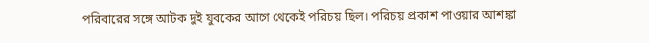পরিবারের সঙ্গে আটক দুই যুবকের আগে থেকেই পরিচয় ছিল। পরিচয় প্রকাশ পাওয়ার আশঙ্কা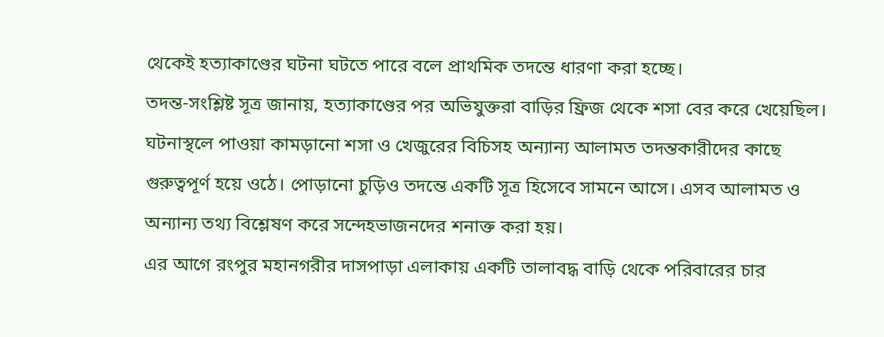থেকেই হত্যাকাণ্ডের ঘটনা ঘটতে পারে বলে প্রাথমিক তদন্তে ধারণা করা হচ্ছে।
তদন্ত-সংশ্লিষ্ট সূত্র জানায়, হত্যাকাণ্ডের পর অভিযুক্তরা বাড়ির ফ্রিজ থেকে শসা বের করে খেয়েছিল। ঘটনাস্থলে পাওয়া কামড়ানো শসা ও খেজুরের বিচিসহ অন্যান্য আলামত তদন্তকারীদের কাছে গুরুত্বপূর্ণ হয়ে ওঠে। পোড়ানো চুড়িও তদন্তে একটি সূত্র হিসেবে সামনে আসে। এসব আলামত ও অন্যান্য তথ্য বিশ্লেষণ করে সন্দেহভাজনদের শনাক্ত করা হয়।
এর আগে রংপুর মহানগরীর দাসপাড়া এলাকায় একটি তালাবদ্ধ বাড়ি থেকে পরিবারের চার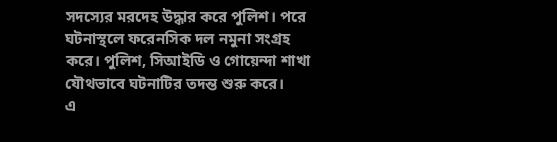সদস্যের মরদেহ উদ্ধার করে পুলিশ। পরে ঘটনাস্থলে ফরেনসিক দল নমুনা সংগ্রহ করে। পুলিশ, সিআইডি ও গোয়েন্দা শাখা যৌথভাবে ঘটনাটির তদন্ত শুরু করে।
এ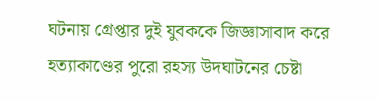ঘটনায় গ্রেপ্তার দুই যুবককে জিজ্ঞাসাবাদ করে হত্যাকাণ্ডের পুরো রহস্য উদঘাটনের চেষ্টা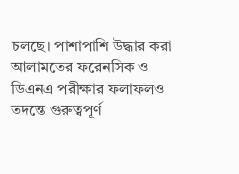চলছে। পাশাপাশি উদ্ধার করা আলামতের ফরেনসিক ও ডিএনএ পরীক্ষার ফলাফলও তদন্তে গুরুত্বপূর্ণ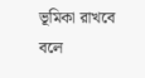ভূমিকা রাখবে বলে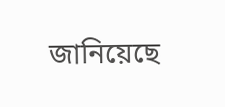জানিয়েছে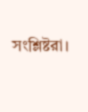সংশ্লিষ্টরা।